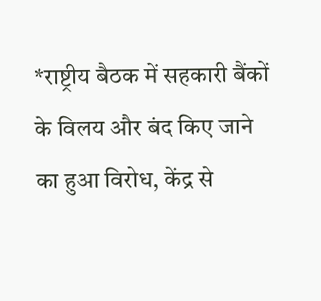*राष्ट्रीय बैठक में सहकारी बैंकों के विलय और बंद किए जाने का हुआ विरोध, केंद्र से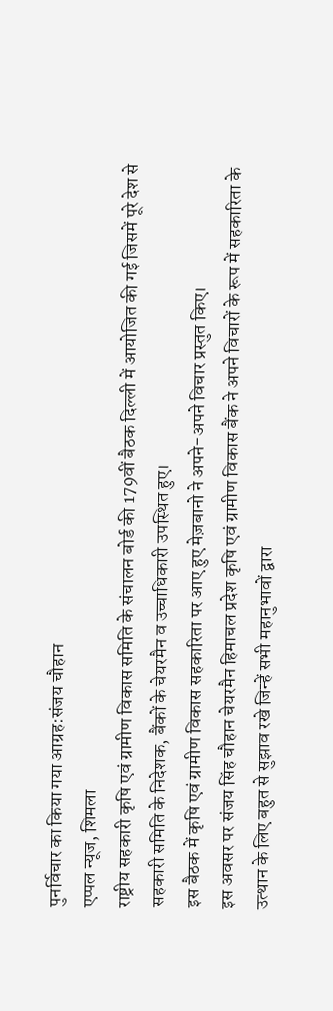पुनर्विचार का किया गया आग्रह:संजय चौहान
एप्पल न्यूज, शिमला
राष्ट्रीय सहकारी कृषि एवं ग्रामीण विकास समिति के संचालन बोर्ड की 179वीं बैठक दिल्ली में आयोजित की गई जिसमें पूरे देश से सहकारी समिति के निदेशक, बैंकों के चेयरमैन व उच्चाधिकारी उपस्थित हुए।
इस बैठक में कृषि एवं ग्रामीण विकास सहकारिता पर आए हुए मेज़बानो ने अपने-अपने विचार प्रस्तुत किए।
इस अवसर पर संजय सिंह चौहान चेयरमैन हिमाचल प्रदेश कृषि एवं ग्रामीण विकास बैंक ने अपने विचारों के रूप में सहकारिता के उत्थान के लिए बहुत से सुझाव रखे जिन्हें सभी महानुभावों द्वारा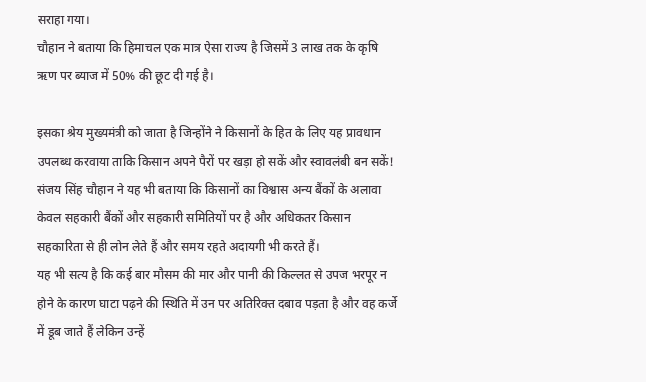सराहा गया।
चौहान ने बताया कि हिमाचल एक मात्र ऐसा राज्य है जिसमें 3 लाख तक के कृषि ऋण पर ब्याज में 50% की छूट दी गई है।

इसका श्रेय मुख्यमंत्री को जाता है जिन्होंने ने किसानों के हित के लिए यह प्रावधान उपलब्ध करवाया ताकि किसान अपने पैरों पर खड़ा हो सकें और स्वावलंबी बन सकें!
संजय सिंह चौहान ने यह भी बताया कि किसानों का विश्वास अन्य बैंकों के अलावा केवल सहकारी बैंकों और सहकारी समितियों पर है और अधिकतर किसान सहकारिता से ही लोन लेते हैं और समय रहते अदायगी भी करते हैं।
यह भी सत्य है कि कई बार मौसम की मार और पानी की किल्लत से उपज भरपूर न होने के कारण घाटा पढ़ने की स्थिति में उन पर अतिरिक्त दबाव पड़ता है और वह कर्जे में डूब जाते हैं लेकिन उन्हें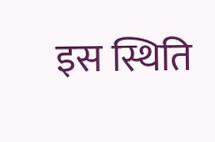इस स्थिति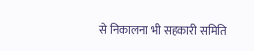से निकालना भी सहकारी समिति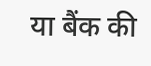या बैंक की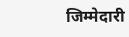जिम्मेदारी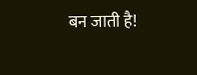बन जाती है!